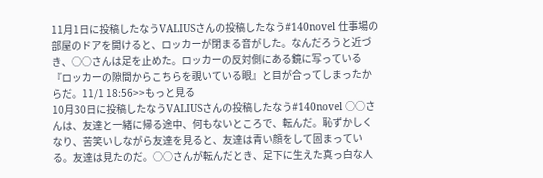11月1日に投稿したなうVALIUSさんの投稿したなう#140novel 仕事場の部屋のドアを開けると、ロッカーが閉まる音がした。なんだろうと近づき、○○さんは足を止めた。ロッカーの反対側にある鏡に写っている『ロッカーの隙間からこちらを覗いている眼』と目が合ってしまったからだ。11/1 18:56>>もっと見る
10月30日に投稿したなうVALIUSさんの投稿したなう#140novel ○○さんは、友達と一緒に帰る途中、何もないところで、転んだ。恥ずかしくなり、苦笑いしながら友達を見ると、友達は青い顔をして固まっている。友達は見たのだ。○○さんが転んだとき、足下に生えた真っ白な人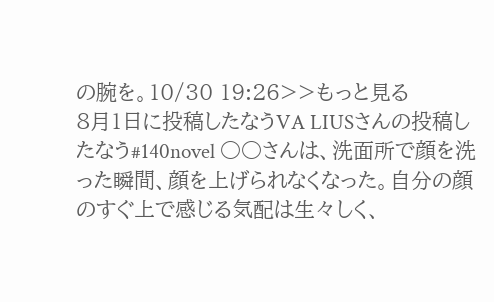の腕を。10/30 19:26>>もっと見る
8月1日に投稿したなうVA LIUSさんの投稿したなう#140novel ○○さんは、洗面所で顔を洗った瞬間、顔を上げられなくなった。自分の顔のすぐ上で感じる気配は生々しく、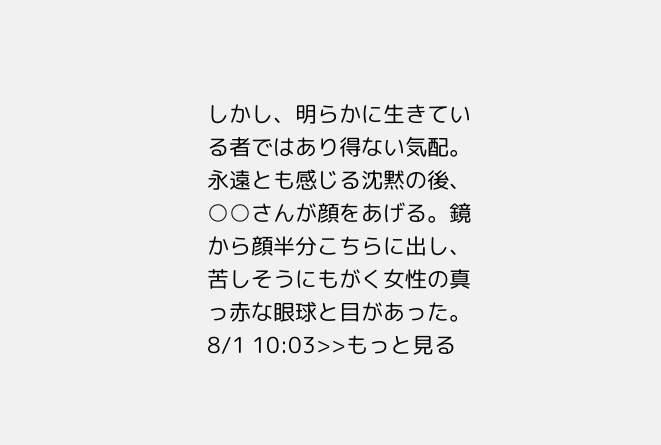しかし、明らかに生きている者ではあり得ない気配。永遠とも感じる沈黙の後、○○さんが顔をあげる。鏡から顔半分こちらに出し、苦しそうにもがく女性の真っ赤な眼球と目があった。8/1 10:03>>もっと見る